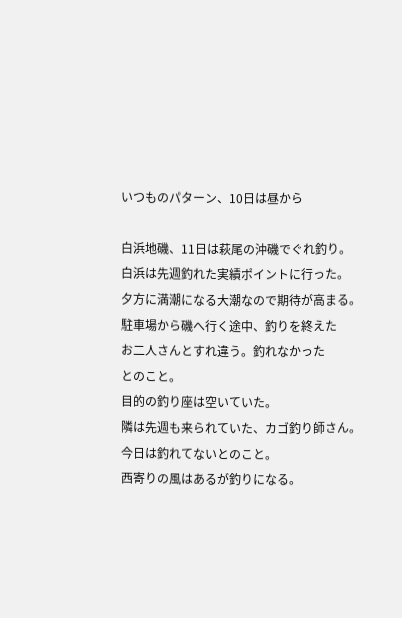いつものパターン、10日は昼から

白浜地磯、11日は萩尾の沖磯でぐれ釣り。
白浜は先週釣れた実績ポイントに行った。
夕方に満潮になる大潮なので期待が高まる。
駐車場から磯へ行く途中、釣りを終えた
お二人さんとすれ違う。釣れなかった
とのこと。
目的の釣り座は空いていた。
隣は先週も来られていた、カゴ釣り師さん。
今日は釣れてないとのこと。
西寄りの風はあるが釣りになる。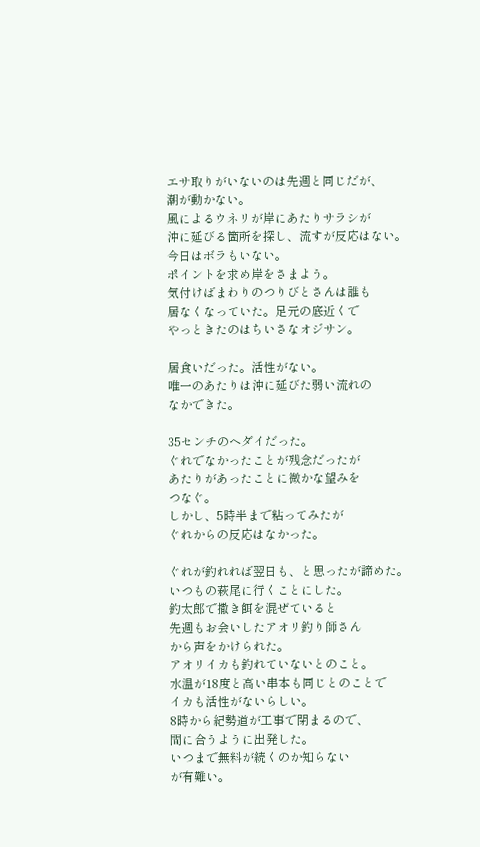エサ取りがいないのは先週と同じだが、
潮が動かない。
風によるウネリが岸にあたりサラシが
沖に延びる箇所を探し、流すが反応はない。
今日はボラもいない。
ポイントを求め岸をさまよう。
気付けばまわりのつりびとさんは誰も
居なくなっていた。足元の底近くで
やっときたのはちいさなオジサン。

居食いだった。活性がない。
唯一のあたりは沖に延びた弱い流れの
なかできた。

35センチのヘダイだった。
ぐれでなかったことが残念だったが
あたりがあったことに微かな望みを
つなぐ。
しかし、5時半まで粘ってみたが
ぐれからの反応はなかった。

ぐれが釣れれば翌日も、と思ったが諦めた。
いつもの萩尾に行くことにした。
釣太郎で撒き餌を混ぜていると
先週もお会いしたアオリ釣り師さん
から声をかけられた。
アオリイカも釣れていないとのこと。
水温が18度と高い串本も同じとのことで
イカも活性がないらしい。
8時から紀勢道が工事で閉まるので、
間に合うように出発した。
いつまで無料が続くのか知らない
が有難い。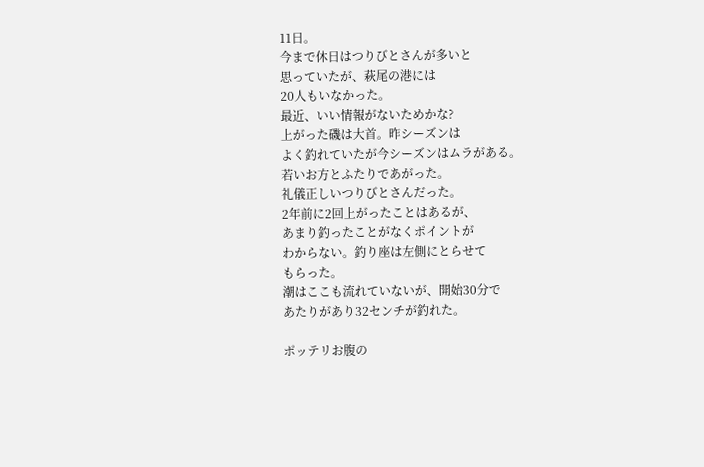11日。
今まで休日はつりびとさんが多いと
思っていたが、萩尾の港には
20人もいなかった。
最近、いい情報がないためかな?
上がった磯は大首。昨シーズンは
よく釣れていたが今シーズンはムラがある。
若いお方とふたりであがった。
礼儀正しいつりびとさんだった。
2年前に2回上がったことはあるが、
あまり釣ったことがなくポイントが
わからない。釣り座は左側にとらせて
もらった。
潮はここも流れていないが、開始30分で
あたりがあり32センチが釣れた。

ポッテリお腹の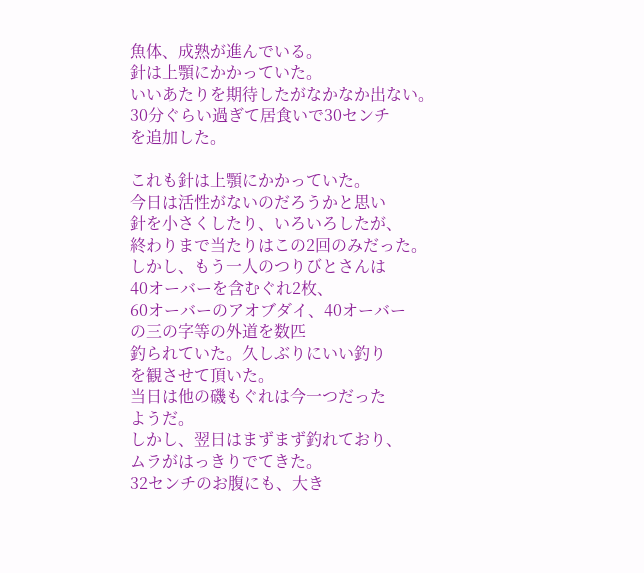魚体、成熟が進んでいる。
針は上顎にかかっていた。
いいあたりを期待したがなかなか出ない。
30分ぐらい過ぎて居食いで30センチ
を追加した。

これも針は上顎にかかっていた。
今日は活性がないのだろうかと思い
針を小さくしたり、いろいろしたが、
終わりまで当たりはこの2回のみだった。
しかし、もう一人のつりびとさんは
40オーバーを含むぐれ2枚、
60オーバーのアオブダイ、40オーバー
の三の字等の外道を数匹
釣られていた。久しぶりにいい釣り
を観させて頂いた。
当日は他の磯もぐれは今一つだった
ようだ。
しかし、翌日はまずまず釣れており、
ムラがはっきりでてきた。
32センチのお腹にも、大き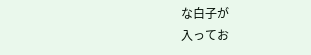な白子が
入ってお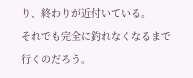り、終わりが近付いている。
それでも完全に釣れなくなるまで
行くのだろう。